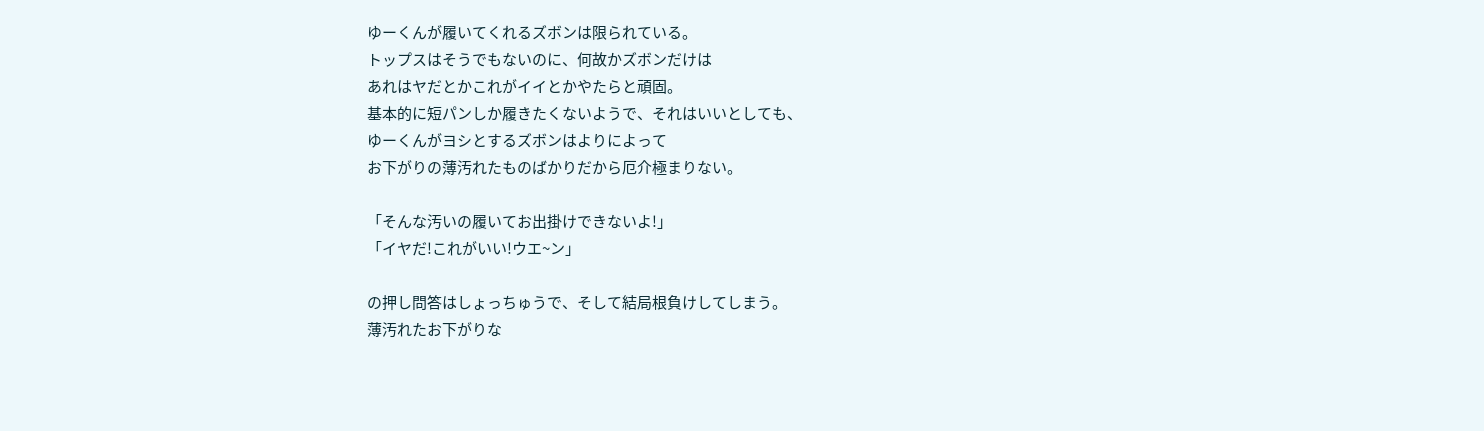ゆーくんが履いてくれるズボンは限られている。
トップスはそうでもないのに、何故かズボンだけは
あれはヤだとかこれがイイとかやたらと頑固。
基本的に短パンしか履きたくないようで、それはいいとしても、
ゆーくんがヨシとするズボンはよりによって
お下がりの薄汚れたものばかりだから厄介極まりない。

「そんな汚いの履いてお出掛けできないよ!」
「イヤだ!これがいい!ウエ~ン」

の押し問答はしょっちゅうで、そして結局根負けしてしまう。
薄汚れたお下がりな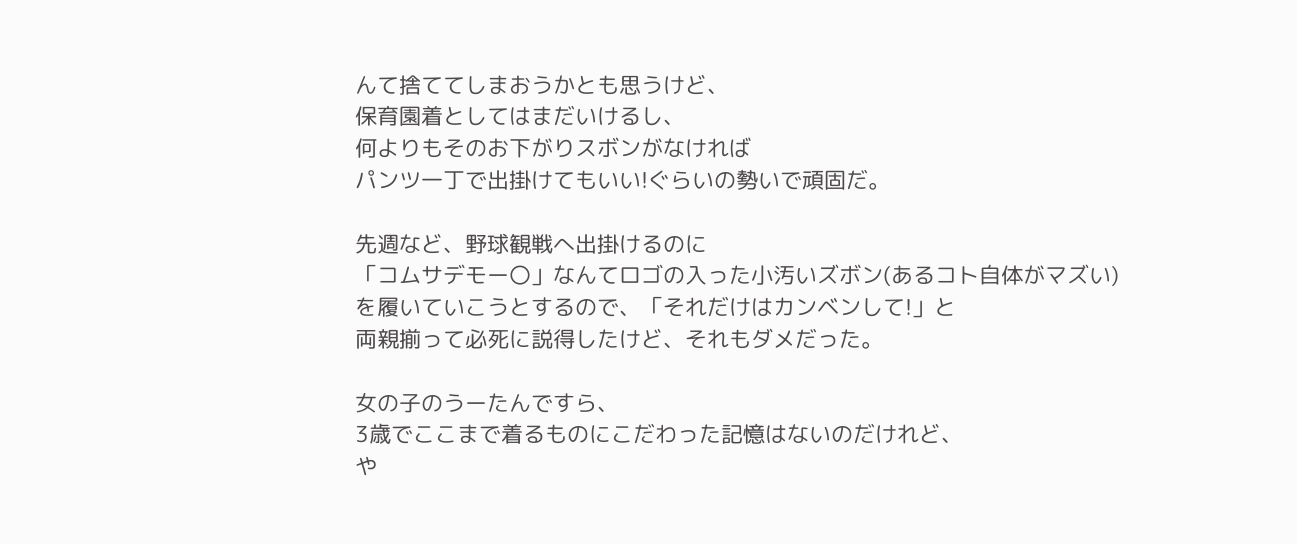んて捨ててしまおうかとも思うけど、
保育園着としてはまだいけるし、
何よりもそのお下がりスボンがなければ
パンツ一丁で出掛けてもいい!ぐらいの勢いで頑固だ。

先週など、野球観戦へ出掛けるのに
「コムサデモー〇」なんてロゴの入った小汚いズボン(あるコト自体がマズい)
を履いていこうとするので、「それだけはカンベンして!」と
両親揃って必死に説得したけど、それもダメだった。

女の子のうーたんですら、
3歳でここまで着るものにこだわった記憶はないのだけれど、
や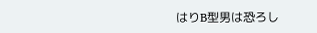はりB型男は恐ろし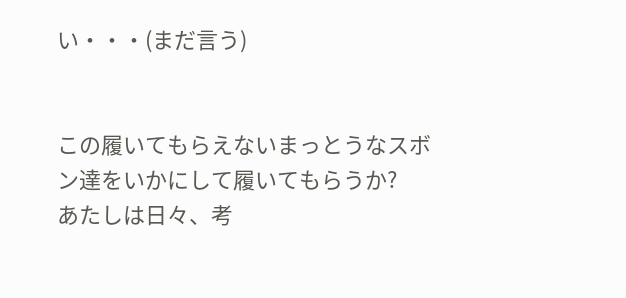い・・・(まだ言う)


この履いてもらえないまっとうなスボン達をいかにして履いてもらうか?
あたしは日々、考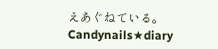えあぐねている。
Candynails★diary